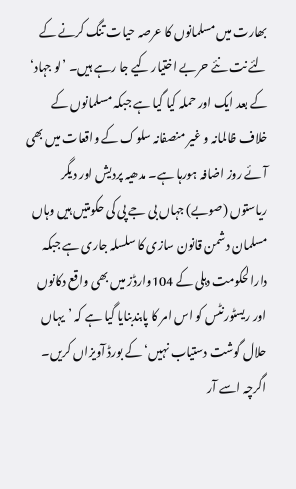بھارت میں مسلمانوں کا عرصہ حیات تنگ کرنے کے لئے نت نئے حربے اختیار کیے جا رہے ہیں۔ ’لو جہاد‘ کے بعد ایک اور حملہ کیا گیا ہے جبکہ مسلمانوں کے خلاف ظالمانہ و غیر منصفانہ سلوک کے واقعات میں بھی آئے روز اضافہ ہورہا ہے۔ مدھیہ پردیش اور دیگر ریاستوں (صوبے) جہاں بی جے پی کی حکومتیں ہیں وہاں مسلمان دشمن قانون سازی کا سلسلہ جاری ہے جبکہ دارالحکومت دہلی کے 104وارڈز میں بھی واقع دکانوں اور ریسٹورنٹس کو اس امر کا پابندبنایا گیا ہے کہ ’یہاں حلال گوشت دستیاب نہیں‘ کے بورڈ آویزاں کریں۔ اگرچہ اسے آر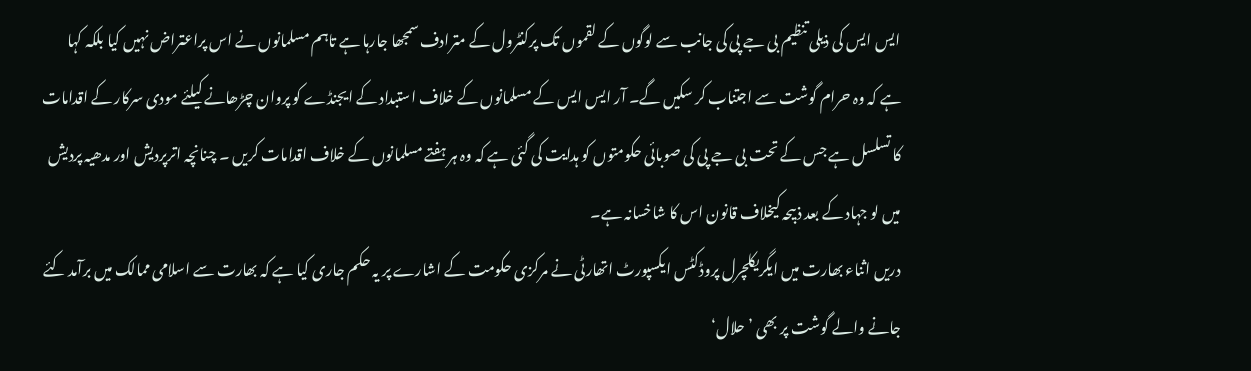ایس ایس کی ذیلی تنظیم بی جے پی کی جانب سے لوگوں کے لقموں تک پرکنٹرول کے مترادف سمجھا جارہا ہے تاہم مسلمانوں نے اس پراعتراض نہیں کیا بلکہ کہا ہے کہ وہ حرام گوشت سے اجتناب کر سکیں گے۔ آر ایس ایس کے مسلمانوں کے خلاف استبداد کے ایجنڈے کو پروان چڑھانے کیلئے مودی سرکار کے اقدامات کا تسلسل ہے جس کے تحت بی جے پی کی صوبائی حکومتوں کو ہدایت کی گئی ہے کہ وہ ہر ہفتے مسلمانوں کے خلاف اقدامات کریں ۔ چنانچہ اترپردیش اور مدھیہ پردیش میں لو جہاد کے بعد ذبیحہ کیخلاف قانون اس کا شاخسانہ ہے۔
دریں اثناء بھارت میں ایگریکلچرل پروڈکٹس ایکسپورٹ اتھارٹی نے مرکزی حکومت کے اشارے پر یہ حکم جاری کیا ہے کہ بھارت سے اسلامی ممالک میں برآمد کئے جانے والے گوشت پر بھی ’حلال‘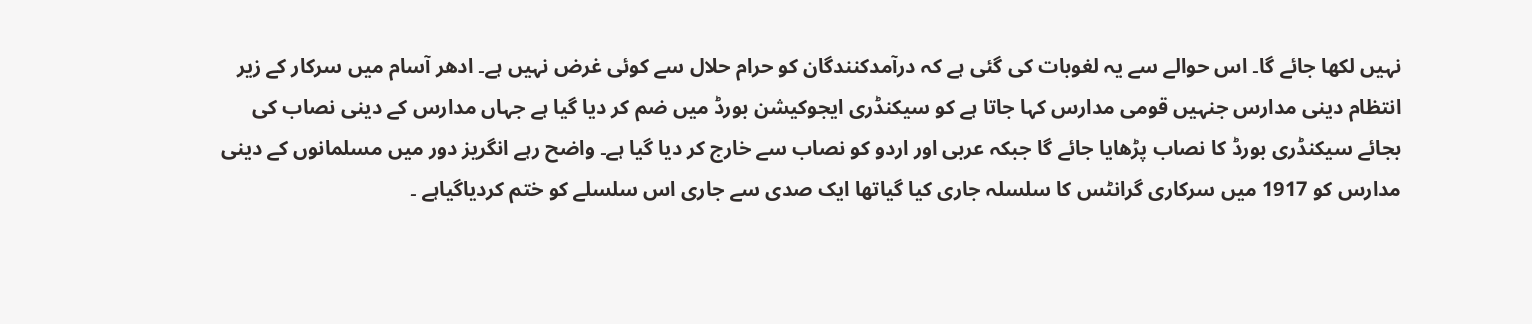نہیں لکھا جائے گا۔ اس حوالے سے یہ لغوبات کی گئی ہے کہ درآمدکنندگان کو حرام حلال سے کوئی غرض نہیں ہے۔ ادھر آسام میں سرکار کے زیر انتظام دینی مدارس جنہیں قومی مدارس کہا جاتا ہے کو سیکنڈری ایجوکیشن بورڈ میں ضم کر دیا گیا ہے جہاں مدارس کے دینی نصاب کی بجائے سیکنڈری بورڈ کا نصاب پڑھایا جائے گا جبکہ عربی اور اردو کو نصاب سے خارج کر دیا گیا ہے۔ واضح رہے انگریز دور میں مسلمانوں کے دینی مدارس کو 1917 میں سرکاری گرانٹس کا سلسلہ جاری کیا گیاتھا ایک صدی سے جاری اس سلسلے کو ختم کردیاگیاہے ۔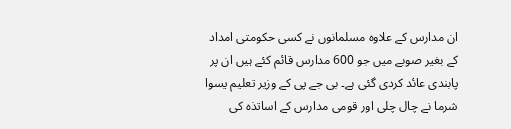ان مدارس کے علاوہ مسلمانوں نے کسی حکومتی امداد کے بغیر صوبے میں جو 600 مدارس قائم کئے ہیں ان پر پابندی عائد کردی گئی ہے۔ بی جے پی کے وزیر تعلیم یسوا شرما نے چال چلی اور قومی مدارس کے اساتذہ کی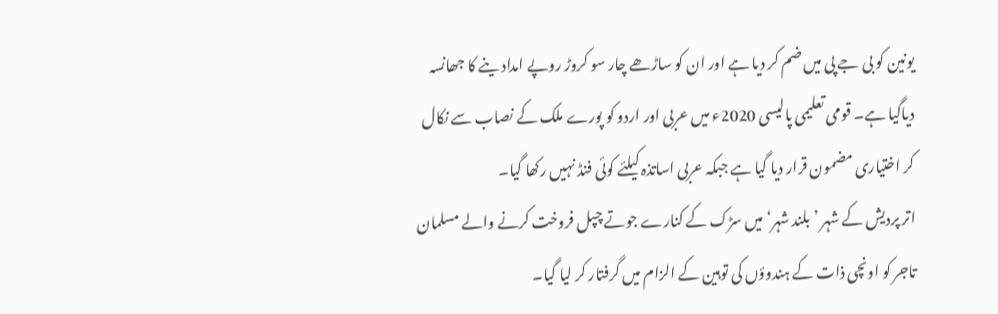یونین کو بی جے پی میں ضم کر دیا ہے اور ان کو ساڑھے چار سو کروڑ روپے امداد ینے کا جھانسہ دیاگیا ہے۔ قومی تعلیمی پالیسی 2020ء میں عربی اور اردو کو پورے ملک کے نصاب سے نکال کر اختیاری مضمون قرار دیا گیا ہے جبکہ عربی اساتذہ کیلئے کوئی فنڈ نہیں رکھا گیا۔
اتر پردیش کے شہر ’بلند شہر‘ میں سڑک کے کنارے جوتے چپل فروخت کرنے والے مسلمان تاجر کو اونچی ذات کے ہندوؤں کی توہین کے الزام میں گرفتار کر لیا گیا۔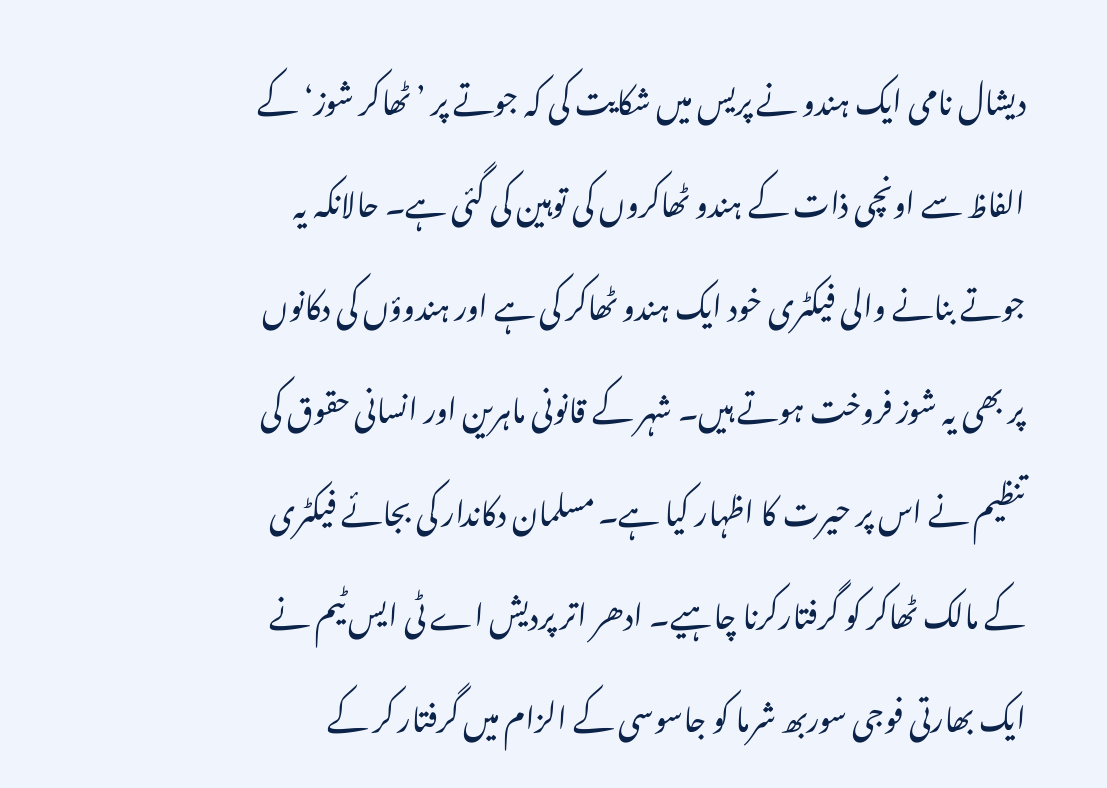دیشال نامی ایک ہندو نے پریس میں شکایت کی کہ جوتے پر ’ٹھاکر شوز‘ کے الفاظ سے اونچی ذات کے ہندو ٹھاکروں کی توہین کی گئی ہے۔ حالانکہ یہ جوتے بنانے والی فیکٹری خود ایک ہندو ٹھاکر کی ہے اور ہندوؤں کی دکانوں پر بھی یہ شوز فروخت ہوتے ہیں۔ شہر کے قانونی ماہرین اور انسانی حقوق کی تنظیم نے اس پر حیرت کا اظہار کیا ہے۔ مسلمان دکاندار کی بجائے فیکٹری کے مالک ٹھاکر کو گرفتارکرنا چاہیے۔ ادھر اتر پردیش اے ٹی ایس ٹیم نے ایک بھارتی فوجی سوربھ شرما کو جاسوسی کے الزام میں گرفتار کر کے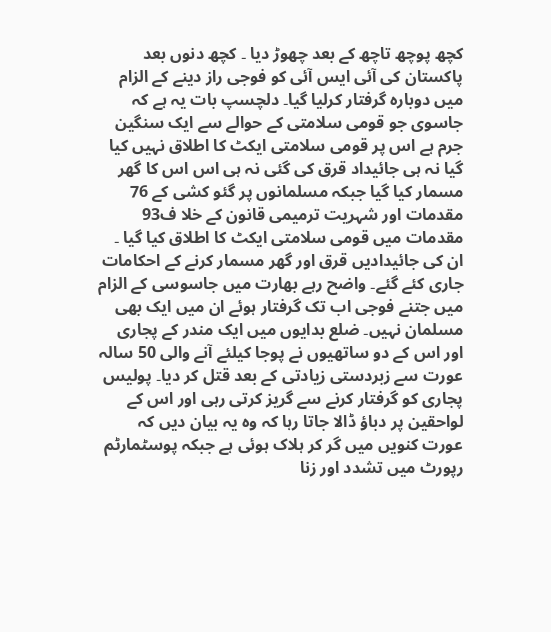کچھ پوچھ تاچھ کے بعد چھوڑ دیا ۔ کچھ دنوں بعد پاکستان کی آئی ایس آئی کو فوجی راز دینے کے الزام میں دوبارہ گرفتار کرلیا گیا۔ دلچسپ بات یہ ہے کہ جاسوی جو قومی سلامتی کے حوالے سے ایک سنگین جرم ہے اس پر قومی سلامتی ایکٹ کا اطلاق نہیں کیا گیا نہ ہی جائیداد قرق کی گئی نہ ہی اس اس کا گھر مسمار کیا گیا جبکہ مسلمانوں پر گئو کشی کے 76 مقدمات اور شہریت ترمیمی قانون کے خلا ف93 مقدمات میں قومی سلامتی ایکٹ کا اطلاق کیا گیا ۔ ان کی جائیدادیں قرق اور گھر مسمار کرنے کے احکامات جاری کئے گئے۔ واضح رہے بھارت میں جاسوسی کے الزام میں جتنے فوجی اب تک گرفتار ہوئے ان میں ایک بھی مسلمان نہیں۔ ضلع بدایوں میں ایک مندر کے پجاری اور اس کے دو ساتھیوں نے پوجا کیلئے آنے والی 50 سالہ عورت سے زبردستی زیادتی کے بعد قتل کر دیا۔ پولیس پجاری کو گرفتار کرنے سے گریز کرتی رہی اور اس کے لواحقین پر دباؤ ڈالا جاتا رہا کہ وہ یہ بیان دیں کہ عورت کنویں میں گر کر ہلاک ہوئی ہے جبکہ پوسٹمارٹم رپورٹ میں تشدد اور زنا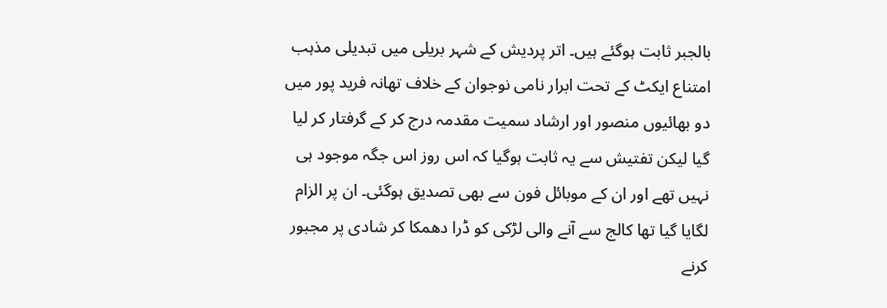بالجبر ثابت ہوگئے ہیں۔ اتر پردیش کے شہر بریلی میں تبدیلی مذہب امتناع ایکٹ کے تحت ابرار نامی نوجوان کے خلاف تھانہ فرید پور میں دو بھائیوں منصور اور ارشاد سمیت مقدمہ درج کر کے گرفتار کر لیا گیا لیکن تفتیش سے یہ ثابت ہوگیا کہ اس روز اس جگہ موجود ہی نہیں تھے اور ان کے موبائل فون سے بھی تصدیق ہوگئی۔ ان پر الزام لگایا گیا تھا کالج سے آنے والی لڑکی کو ڈرا دھمکا کر شادی پر مجبور کرنے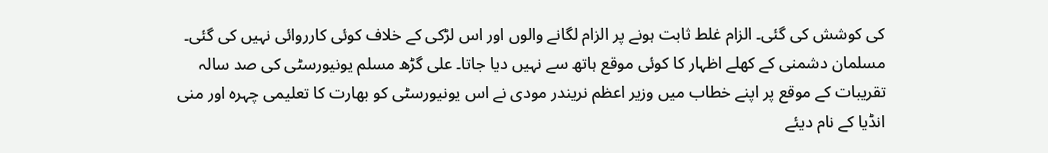کی کوشش کی گئی۔ الزام غلط ثابت ہونے پر الزام لگانے والوں اور اس لڑکی کے خلاف کوئی کارروائی نہیں کی گئی۔
مسلمان دشمنی کے کھلے اظہار کا کوئی موقع ہاتھ سے نہیں دیا جاتا۔ علی گڑھ مسلم یونیورسٹی کی صد سالہ تقریبات کے موقع پر اپنے خطاب میں وزیر اعظم نریندر مودی نے اس یونیورسٹی کو بھارت کا تعلیمی چہرہ اور منی انڈیا کے نام دیئے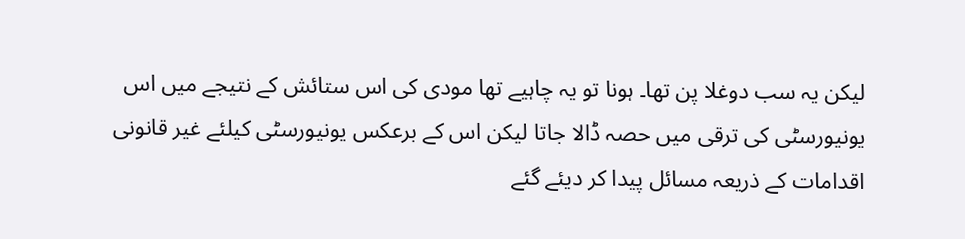لیکن یہ سب دوغلا پن تھا۔ ہونا تو یہ چاہیے تھا مودی کی اس ستائش کے نتیجے میں اس یونیورسٹی کی ترقی میں حصہ ڈالا جاتا لیکن اس کے برعکس یونیورسٹی کیلئے غیر قانونی اقدامات کے ذریعہ مسائل پیدا کر دیئے گئے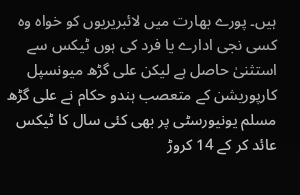ہیں۔ پورے بھارت میں لائبریریوں کو خواہ وہ کسی نجی ادارے یا فرد کی ہوں ٹیکس سے استثنیٰ حاصل ہے لیکن علی گڑھ میونسپل کارپوریشن کے متعصب ہندو حکام نے علی گڑھ مسلم یونیورسٹی پر بھی کئی سال کا ٹیکس عائد کر کے 14 کروڑ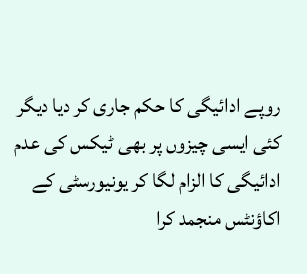روپے ادائیگی کا حکم جاری کر دیا دیگر کئی ایسی چیزوں پر بھی ٹیکس کی عدم ادائیگی کا الزام لگا کر یونیورسٹی کے اکاؤنٹس منجمد کرا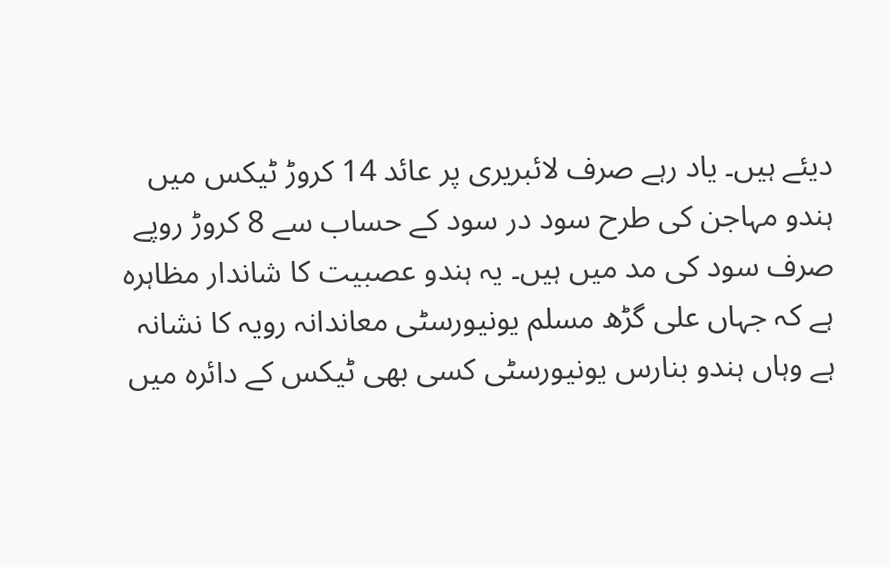دیئے ہیں۔ یاد رہے صرف لائبریری پر عائد 14 کروڑ ٹیکس میں ہندو مہاجن کی طرح سود در سود کے حساب سے 8 کروڑ روپے صرف سود کی مد میں ہیں۔ یہ ہندو عصبیت کا شاندار مظاہرہ ہے کہ جہاں علی گڑھ مسلم یونیورسٹی معاندانہ رویہ کا نشانہ ہے وہاں ہندو بنارس یونیورسٹی کسی بھی ٹیکس کے دائرہ میں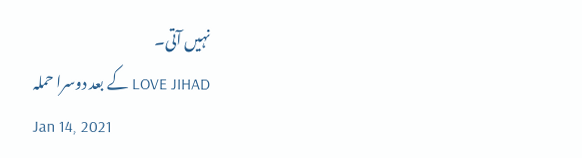نہیں آتی۔
LOVE JIHAD کے بعد دوسرا حملہ
Jan 14, 2021